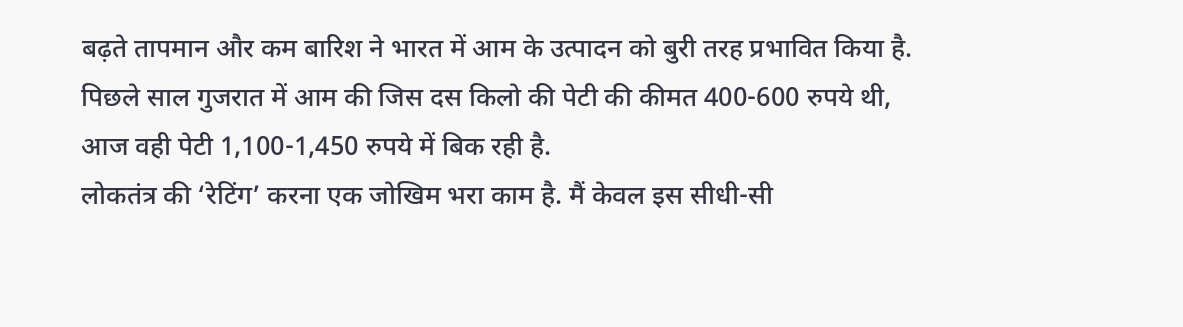बढ़ते तापमान और कम बारिश ने भारत में आम के उत्पादन को बुरी तरह प्रभावित किया है. पिछले साल गुजरात में आम की जिस दस किलो की पेटी की कीमत 400-600 रुपये थी, आज वही पेटी 1,100-1,450 रुपये में बिक रही है.
लोकतंत्र की ‘रेटिंग’ करना एक जोखिम भरा काम है. मैं केवल इस सीधी-सी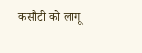कसौटी को लागू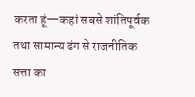करता हूं—कहां सबसे शांतिपूर्वक तथा सामान्य ढंग से राजनीतिक सत्ता का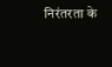निरंतरता के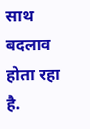साथ बदलाव होता रहा है.